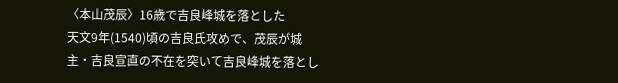〈本山茂辰〉16歳で吉良峰城を落とした
天文9年(1540)頃の吉良氏攻めで、茂辰が城主・吉良宣直の不在を突いて吉良峰城を落とし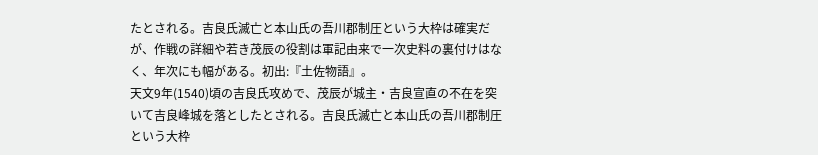たとされる。吉良氏滅亡と本山氏の吾川郡制圧という大枠は確実だが、作戦の詳細や若き茂辰の役割は軍記由来で一次史料の裏付けはなく、年次にも幅がある。初出:『土佐物語』。
天文9年(1540)頃の吉良氏攻めで、茂辰が城主・吉良宣直の不在を突いて吉良峰城を落としたとされる。吉良氏滅亡と本山氏の吾川郡制圧という大枠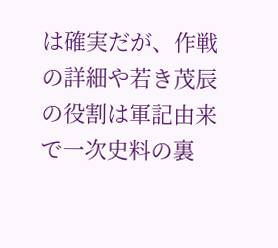は確実だが、作戦の詳細や若き茂辰の役割は軍記由来で一次史料の裏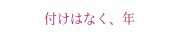付けはなく、年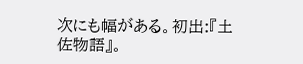次にも幅がある。初出:『土佐物語』。